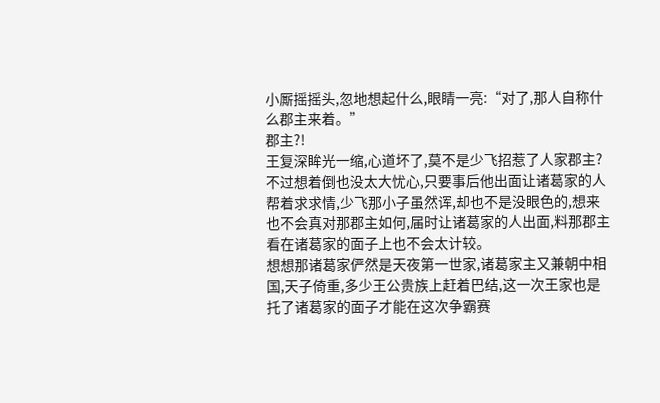小厮摇摇头,忽地想起什么,眼睛一亮:“对了,那人自称什么郡主来着。”
郡主?!
王复深眸光一缩,心道坏了,莫不是少飞招惹了人家郡主?
不过想着倒也没太大忧心,只要事后他出面让诸葛家的人帮着求求情,少飞那小子虽然诨,却也不是没眼色的,想来也不会真对那郡主如何,届时让诸葛家的人出面,料那郡主看在诸葛家的面子上也不会太计较。
想想那诸葛家俨然是天夜第一世家,诸葛家主又兼朝中相国,天子倚重,多少王公贵族上赶着巴结,这一次王家也是托了诸葛家的面子才能在这次争霸赛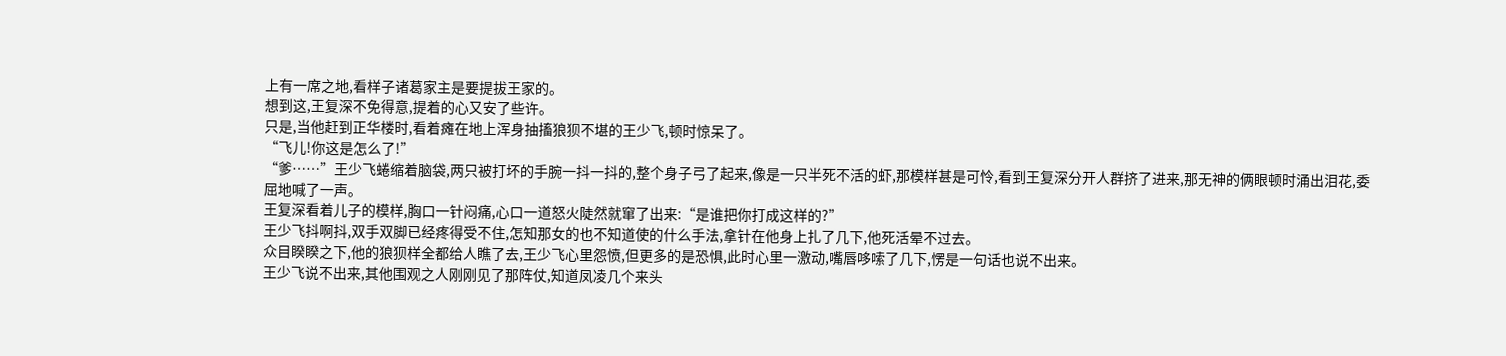上有一席之地,看样子诸葛家主是要提拔王家的。
想到这,王复深不免得意,提着的心又安了些许。
只是,当他赶到正华楼时,看着瘫在地上浑身抽搐狼狈不堪的王少飞,顿时惊呆了。
“飞儿!你这是怎么了!”
“爹……”王少飞蜷缩着脑袋,两只被打坏的手腕一抖一抖的,整个身子弓了起来,像是一只半死不活的虾,那模样甚是可怜,看到王复深分开人群挤了进来,那无神的俩眼顿时涌出泪花,委屈地喊了一声。
王复深看着儿子的模样,胸口一针闷痛,心口一道怒火陡然就窜了出来:“是谁把你打成这样的?”
王少飞抖啊抖,双手双脚已经疼得受不住,怎知那女的也不知道使的什么手法,拿针在他身上扎了几下,他死活晕不过去。
众目睽睽之下,他的狼狈样全都给人瞧了去,王少飞心里怨愤,但更多的是恐惧,此时心里一激动,嘴唇哆嗦了几下,愣是一句话也说不出来。
王少飞说不出来,其他围观之人刚刚见了那阵仗,知道凤凌几个来头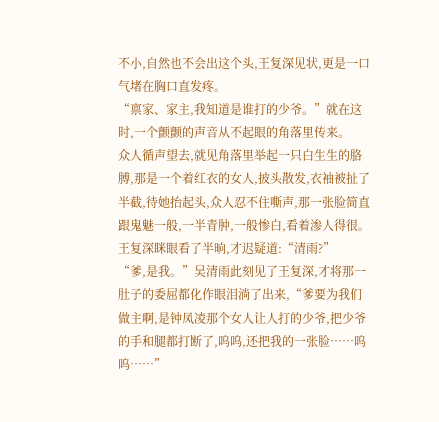不小,自然也不会出这个头,王复深见状,更是一口气堵在胸口直发疼。
“禀家、家主,我知道是谁打的少爷。”就在这时,一个颤颤的声音从不起眼的角落里传来。
众人循声望去,就见角落里举起一只白生生的胳膊,那是一个着红衣的女人,披头散发,衣袖被扯了半截,待她抬起头,众人忍不住嘶声,那一张脸简直跟鬼魅一般,一半青肿,一般惨白,看着渗人得很。
王复深眯眼看了半晌,才迟疑道:“清雨?”
“爹,是我。”吴清雨此刻见了王复深,才将那一肚子的委屈都化作眼泪淌了出来,“爹要为我们做主啊,是钟凤凌那个女人让人打的少爷,把少爷的手和腿都打断了,呜呜,还把我的一张脸……呜呜……”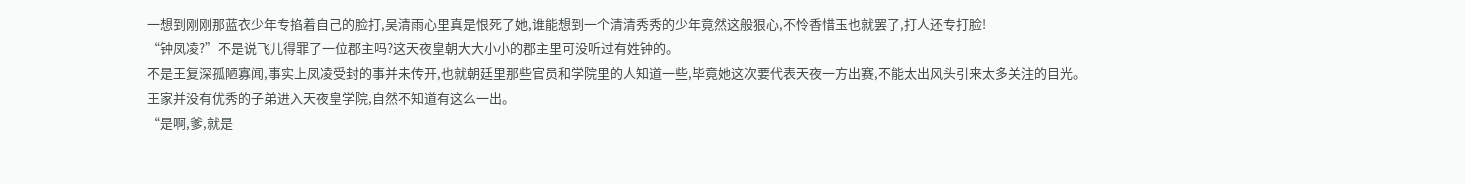一想到刚刚那蓝衣少年专掐着自己的脸打,吴清雨心里真是恨死了她,谁能想到一个清清秀秀的少年竟然这般狠心,不怜香惜玉也就罢了,打人还专打脸!
“钟凤凌?”不是说飞儿得罪了一位郡主吗?这天夜皇朝大大小小的郡主里可没听过有姓钟的。
不是王复深孤陋寡闻,事实上凤凌受封的事并未传开,也就朝廷里那些官员和学院里的人知道一些,毕竟她这次要代表天夜一方出赛,不能太出风头引来太多关注的目光。
王家并没有优秀的子弟进入天夜皇学院,自然不知道有这么一出。
“是啊,爹,就是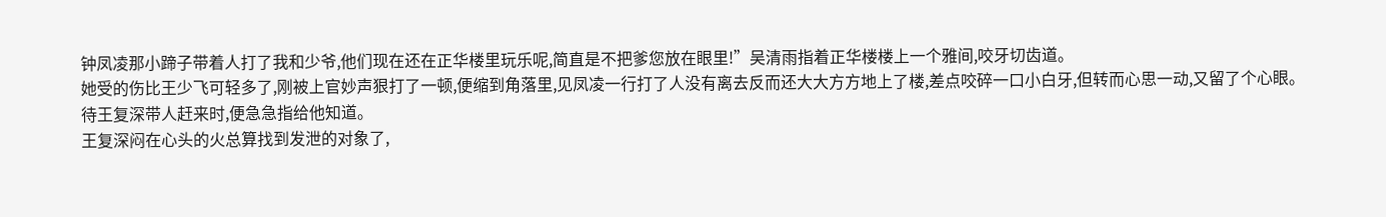钟凤凌那小蹄子带着人打了我和少爷,他们现在还在正华楼里玩乐呢,简直是不把爹您放在眼里!”吴清雨指着正华楼楼上一个雅间,咬牙切齿道。
她受的伤比王少飞可轻多了,刚被上官妙声狠打了一顿,便缩到角落里,见凤凌一行打了人没有离去反而还大大方方地上了楼,差点咬碎一口小白牙,但转而心思一动,又留了个心眼。
待王复深带人赶来时,便急急指给他知道。
王复深闷在心头的火总算找到发泄的对象了,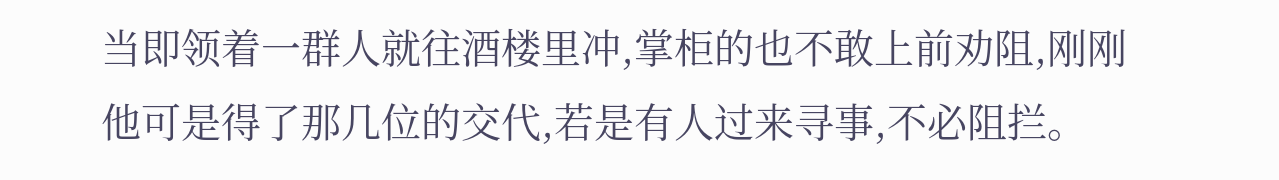当即领着一群人就往酒楼里冲,掌柜的也不敢上前劝阻,刚刚他可是得了那几位的交代,若是有人过来寻事,不必阻拦。